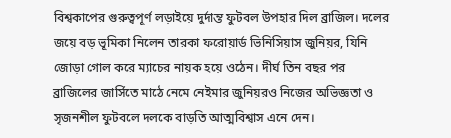বিশ্বকাপের গুরুত্বপূর্ণ লড়াইয়ে দুর্দান্ত ফুটবল উপহার দিল ব্রাজিল। দলের জয়ে বড় ভূমিকা নিলেন তারকা ফরোয়ার্ড ভিনিসিয়াস জুনিয়র, যিনি জোড়া গোল করে ম্যাচের নায়ক হয়ে ওঠেন। দীর্ঘ তিন বছর পর ব্রাজিলের জার্সিতে মাঠে নেমে নেইমার জুনিয়রও নিজের অভিজ্ঞতা ও সৃজনশীল ফুটবলে দলকে বাড়তি আত্মবিশ্বাস এনে দেন।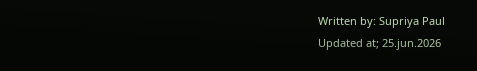Written by: Supriya Paul
Updated at; 25.jun.2026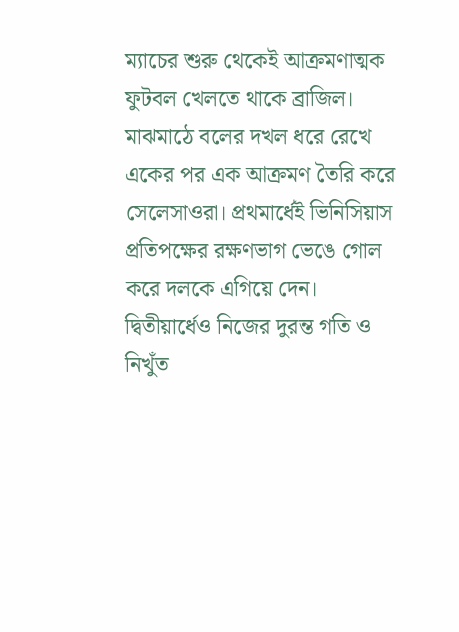ম্যাচের শুরু থেকেই আক্রমণাত্মক ফুটবল খেলতে থাকে ব্রাজিল। মাঝমাঠে বলের দখল ধরে রেখে একের পর এক আক্রমণ তৈরি করে সেলেসাওরা। প্রথমার্ধেই ভিনিসিয়াস প্রতিপক্ষের রক্ষণভাগ ভেঙে গোল করে দলকে এগিয়ে দেন। দ্বিতীয়ার্ধেও নিজের দুরন্ত গতি ও নিখুঁত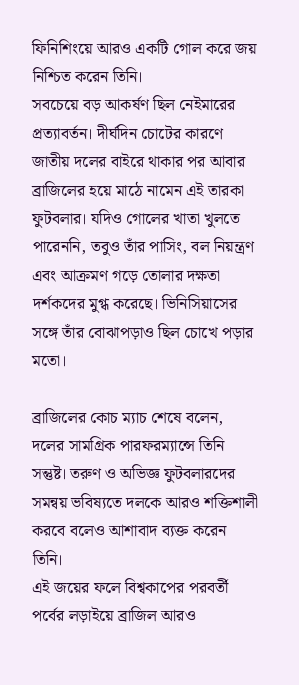ফিনিশিংয়ে আরও একটি গোল করে জয় নিশ্চিত করেন তিনি।
সবচেয়ে বড় আকর্ষণ ছিল নেইমারের প্রত্যাবর্তন। দীর্ঘদিন চোটের কারণে জাতীয় দলের বাইরে থাকার পর আবার ব্রাজিলের হয়ে মাঠে নামেন এই তারকা ফুটবলার। যদিও গোলের খাতা খুলতে পারেননি, তবুও তাঁর পাসিং, বল নিয়ন্ত্রণ এবং আক্রমণ গড়ে তোলার দক্ষতা দর্শকদের মুগ্ধ করেছে। ভিনিসিয়াসের সঙ্গে তাঁর বোঝাপড়াও ছিল চোখে পড়ার মতো।

ব্রাজিলের কোচ ম্যাচ শেষে বলেন, দলের সামগ্রিক পারফরম্যান্সে তিনি সন্তুষ্ট। তরুণ ও অভিজ্ঞ ফুটবলারদের সমন্বয় ভবিষ্যতে দলকে আরও শক্তিশালী করবে বলেও আশাবাদ ব্যক্ত করেন তিনি।
এই জয়ের ফলে বিশ্বকাপের পরবর্তী পর্বের লড়াইয়ে ব্রাজিল আরও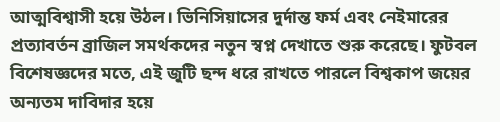আত্মবিশ্বাসী হয়ে উঠল। ভিনিসিয়াসের দুর্দান্ত ফর্ম এবং নেইমারের প্রত্যাবর্তন ব্রাজিল সমর্থকদের নতুন স্বপ্ন দেখাতে শুরু করেছে। ফুটবল বিশেষজ্ঞদের মতে, এই জুটি ছন্দ ধরে রাখতে পারলে বিশ্বকাপ জয়ের অন্যতম দাবিদার হয়ে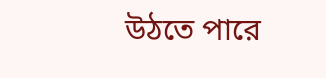উঠতে পারে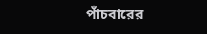পাঁচবারের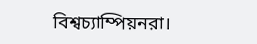বিশ্বচ্যাম্পিয়নরা।